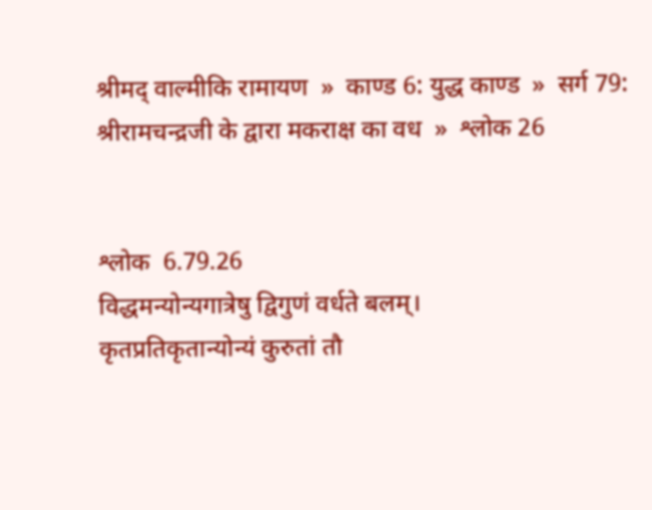श्रीमद् वाल्मीकि रामायण  »  काण्ड 6: युद्ध काण्ड  »  सर्ग 79: श्रीरामचन्द्रजी के द्वारा मकराक्ष का वध  »  श्लोक 26


श्लोक  6.79.26
विद्धमन्योन्यगात्रेषु द्विगुणं वर्धते बलम्।
कृतप्रतिकृतान्योन्यं कुरुतां तौ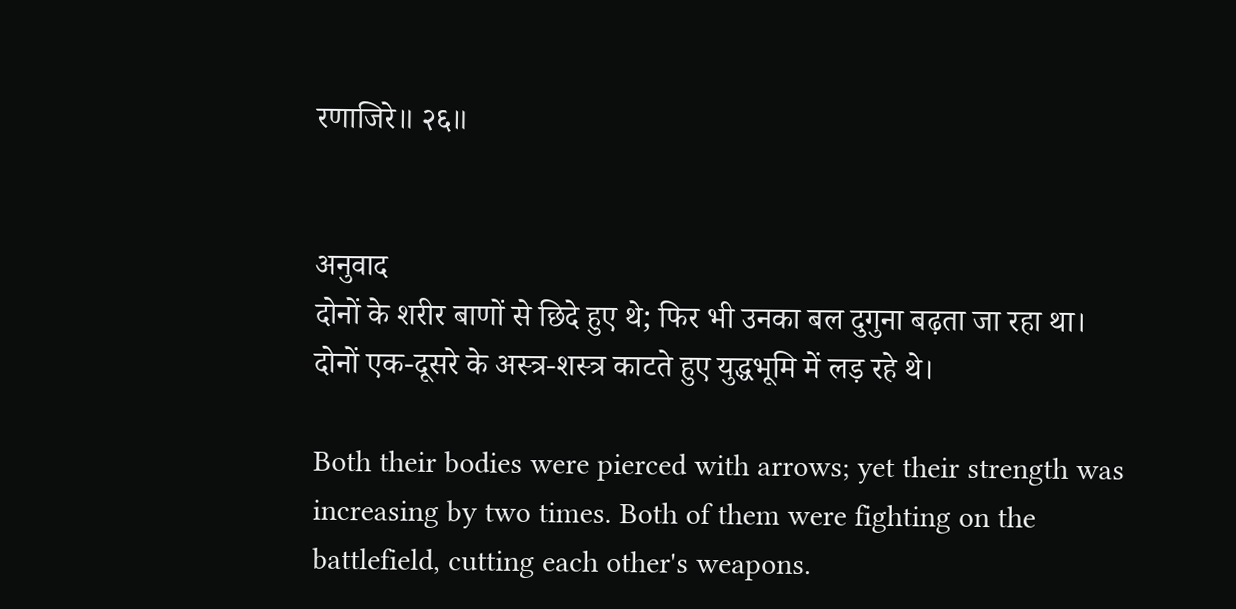रणाजिरे॥ २६॥


अनुवाद
दोनों के शरीर बाणों से छिदे हुए थे; फिर भी उनका बल दुगुना बढ़ता जा रहा था। दोनों एक-दूसरे के अस्त्र-शस्त्र काटते हुए युद्धभूमि में लड़ रहे थे।

Both their bodies were pierced with arrows; yet their strength was increasing by two times. Both of them were fighting on the battlefield, cutting each other's weapons.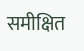समीक्षित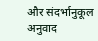और संदर्भानुकूल अनुवाद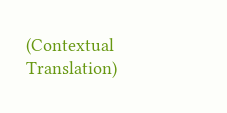(Contextual Translation)